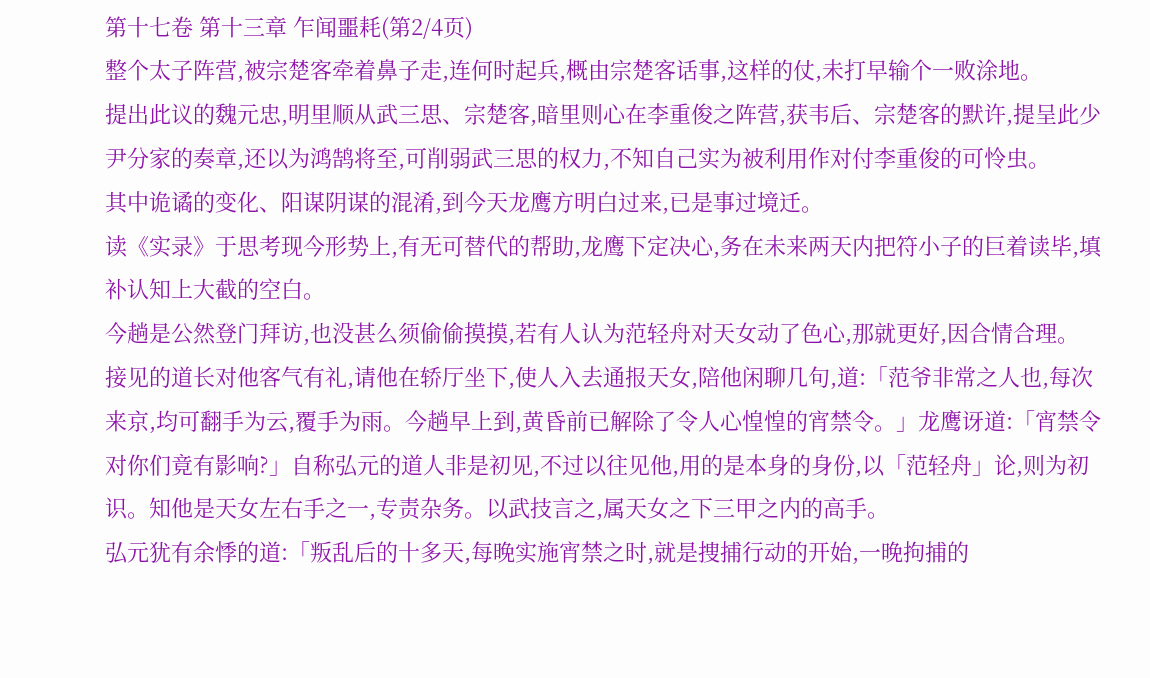第十七卷 第十三章 乍闻噩耗(第2/4页)
整个太子阵营,被宗楚客牵着鼻子走,连何时起兵,概由宗楚客话事,这样的仗,未打早输个一败涂地。
提出此议的魏元忠,明里顺从武三思、宗楚客,暗里则心在李重俊之阵营,获韦后、宗楚客的默许,提呈此少尹分家的奏章,还以为鸿鹄将至,可削弱武三思的权力,不知自己实为被利用作对付李重俊的可怜虫。
其中诡谲的变化、阳谋阴谋的混淆,到今天龙鹰方明白过来,已是事过境迁。
读《实录》于思考现今形势上,有无可替代的帮助,龙鹰下定决心,务在未来两天内把符小子的巨着读毕,填补认知上大截的空白。
今趟是公然登门拜访,也没甚么须偷偷摸摸,若有人认为范轻舟对天女动了色心,那就更好,因合情合理。
接见的道长对他客气有礼,请他在轿厅坐下,使人入去通报天女,陪他闲聊几句,道:「范爷非常之人也,每次来京,均可翻手为云,覆手为雨。今趟早上到,黄昏前已解除了令人心惶惶的宵禁令。」龙鹰讶道:「宵禁令对你们竟有影响?」自称弘元的道人非是初见,不过以往见他,用的是本身的身份,以「范轻舟」论,则为初识。知他是天女左右手之一,专责杂务。以武技言之,属天女之下三甲之内的高手。
弘元犹有余悸的道:「叛乱后的十多天,每晚实施宵禁之时,就是捜捕行动的开始,一晚拘捕的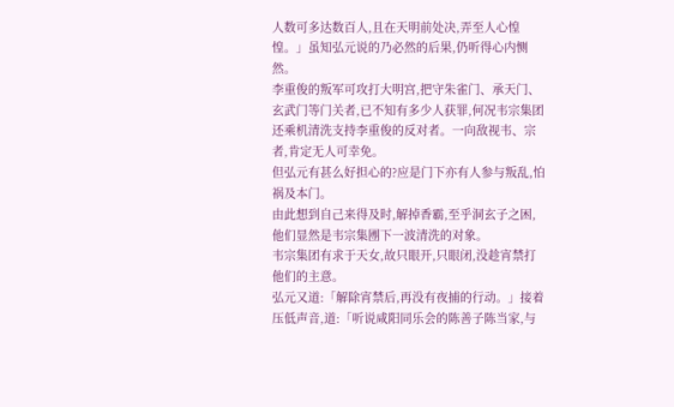人数可多达数百人,且在天明前处决,弄至人心惶惶。」虽知弘元说的乃必然的后果,仍听得心内恻然。
李重俊的叛军可攻打大明宫,把守朱雀门、承天门、玄武门等门关者,已不知有多少人获罪,何况韦宗集团还乘机清洗支持李重俊的反对者。一向敌视韦、宗者,肯定无人可幸免。
但弘元有甚么好担心的?应是门下亦有人参与叛乱,怕祸及本门。
由此想到自己来得及时,解掉香霸,至乎洞玄子之困,他们显然是韦宗集圑下一波清洗的对象。
韦宗集团有求于天女,故只眼开,只眼闭,没趁宵禁打他们的主意。
弘元又道:「解除宵禁后,再没有夜捕的行动。」接着压低声音,道:「听说咸阳同乐会的陈善子陈当家,与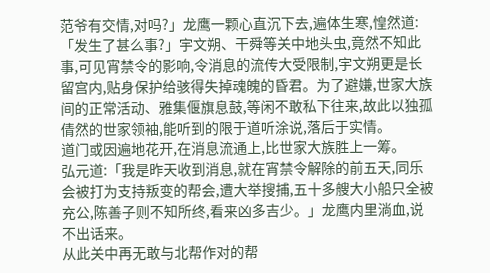范爷有交情,对吗?」龙鹰一颗心直沉下去,遍体生寒,惶然道:「发生了甚么事?」宇文朔、干舜等关中地头虫,竟然不知此事,可见宵禁令的影响,令消息的流传大受限制,宇文朔更是长留宫内,贴身保护给骇得失掉魂魄的昏君。为了避嫌,世家大族间的正常活动、雅集偃旗息鼓,等闲不敢私下往来,故此以独孤倩然的世家领袖,能听到的限于道听涂说,落后于实情。
道门或因遍地花开,在消息流通上,比世家大族胜上一筹。
弘元道:「我是昨天收到消息,就在宵禁令解除的前五天,同乐会被打为支持叛变的帮会,遭大举搜捕,五十多艘大小船只全被充公,陈善子则不知所终,看来凶多吉少。」龙鹰内里淌血,说不出话来。
从此关中再无敢与北帮作对的帮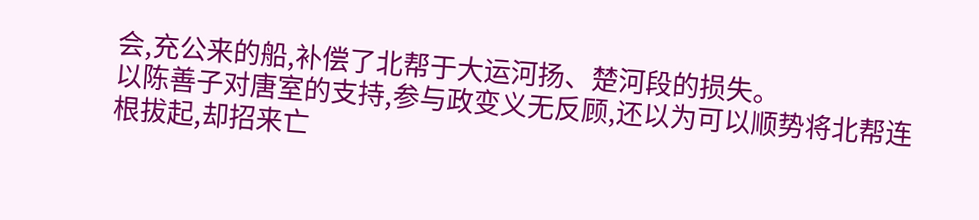会,充公来的船,补偿了北帮于大运河扬、楚河段的损失。
以陈善子对唐室的支持,参与政变义无反顾,还以为可以顺势将北帮连根拔起,却招来亡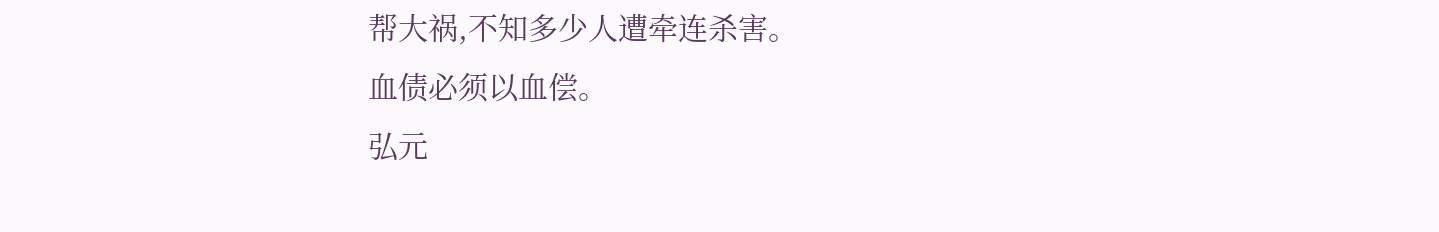帮大祸,不知多少人遭牵连杀害。
血债必须以血偿。
弘元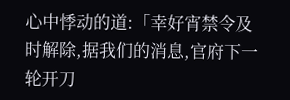心中悸动的道:「幸好宵禁令及时解除,据我们的消息,官府下一轮开刀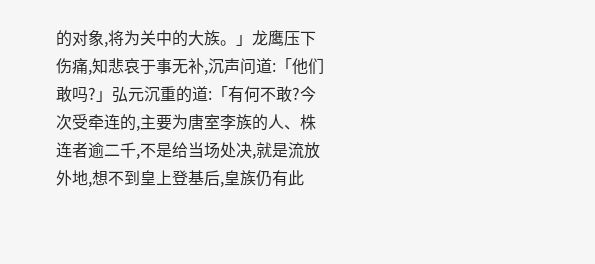的对象,将为关中的大族。」龙鹰压下伤痛,知悲哀于事无补,沉声问道:「他们敢吗?」弘元沉重的道:「有何不敢?今次受牵连的,主要为唐室李族的人、株连者逾二千,不是给当场处决,就是流放外地,想不到皇上登基后,皇族仍有此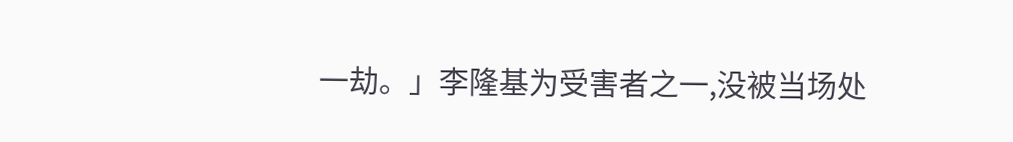一劫。」李隆基为受害者之一,没被当场处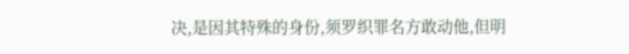决,是因其特殊的身份,须罗织罪名方敢动他,但明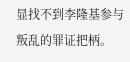显找不到李隆基参与叛乱的罪证把柄。